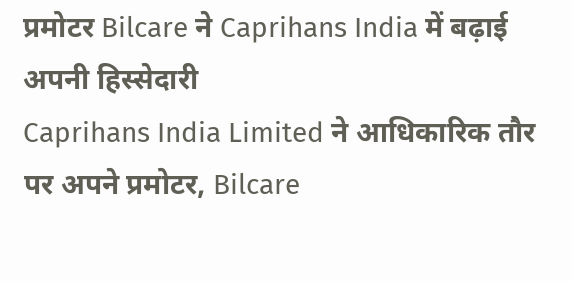प्रमोटर Bilcare ने Caprihans India में बढ़ाई अपनी हिस्सेदारी
Caprihans India Limited ने आधिकारिक तौर पर अपने प्रमोटर, Bilcare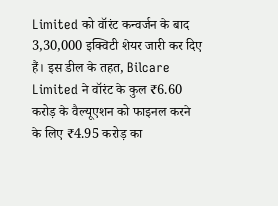Limited को वॉरंट कन्वर्जन के बाद 3,30,000 इक्विटी शेयर जारी कर दिए हैं। इस डील के तहत, Bilcare Limited ने वॉरंट के कुल ₹6.60 करोड़ के वैल्यूएशन को फाइनल करने के लिए ₹4.95 करोड़ का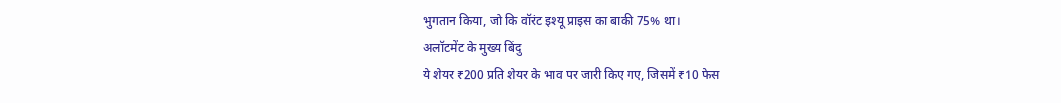भुगतान किया, जो कि वॉरंट इश्यू प्राइस का बाकी 75% था।
अलॉटमेंट के मुख्य बिंदु
ये शेयर ₹200 प्रति शेयर के भाव पर जारी किए गए, जिसमें ₹10 फेस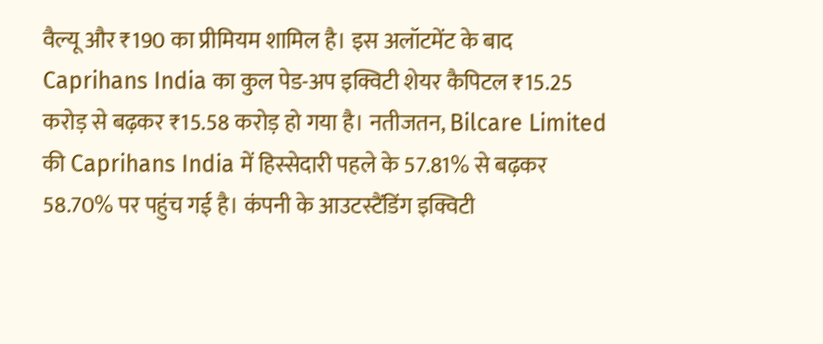वैल्यू और ₹190 का प्रीमियम शामिल है। इस अलॉटमेंट के बाद Caprihans India का कुल पेड-अप इक्विटी शेयर कैपिटल ₹15.25 करोड़ से बढ़कर ₹15.58 करोड़ हो गया है। नतीजतन, Bilcare Limited की Caprihans India में हिस्सेदारी पहले के 57.81% से बढ़कर 58.70% पर पहुंच गई है। कंपनी के आउटस्टैंडिंग इक्विटी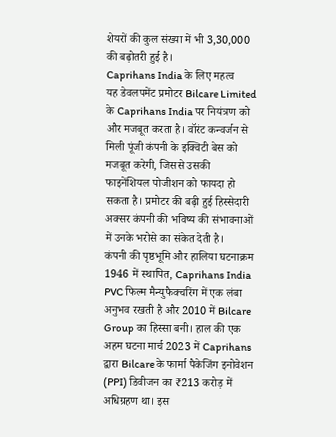शेयरों की कुल संख्या में भी 3,30,000 की बढ़ोतरी हुई है।
Caprihans India के लिए महत्व
यह डेवलपमेंट प्रमोटर Bilcare Limited के Caprihans India पर नियंत्रण को और मजबूत करता है। वॉरंट कन्वर्जन से मिली पूंजी कंपनी के इक्विटी बेस को मजबूत करेगी, जिससे उसकी फाइनेंशियल पोजीशन को फायदा हो सकता है। प्रमोटर की बढ़ी हुई हिस्सेदारी अक्सर कंपनी की भविष्य की संभावनाओं में उनके भरोसे का संकेत देती है।
कंपनी की पृष्ठभूमि और हालिया घटनाक्रम
1946 में स्थापित, Caprihans India PVC फिल्म मैन्युफैक्चरिंग में एक लंबा अनुभव रखती है और 2010 में Bilcare Group का हिस्सा बनी। हाल की एक अहम घटना मार्च 2023 में Caprihans द्वारा Bilcare के फार्मा पैकेजिंग इनोवेशन (PPI) डिवीजन का ₹213 करोड़ में अधिग्रहण था। इस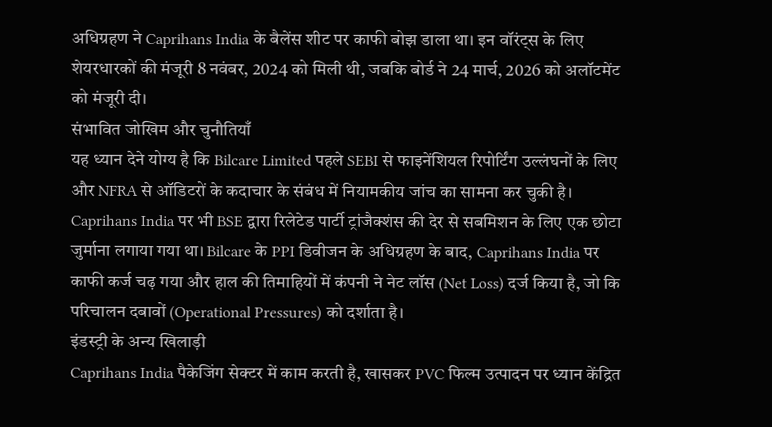अधिग्रहण ने Caprihans India के बैलेंस शीट पर काफी बोझ डाला था। इन वॉरंट्स के लिए शेयरधारकों की मंजूरी 8 नवंबर, 2024 को मिली थी, जबकि बोर्ड ने 24 मार्च, 2026 को अलॉटमेंट को मंजूरी दी।
संभावित जोखिम और चुनौतियाँ
यह ध्यान देने योग्य है कि Bilcare Limited पहले SEBI से फाइनेंशियल रिपोर्टिंग उल्लंघनों के लिए और NFRA से ऑडिटरों के कदाचार के संबंध में नियामकीय जांच का सामना कर चुकी है। Caprihans India पर भी BSE द्वारा रिलेटेड पार्टी ट्रांजैक्शंस की देर से सबमिशन के लिए एक छोटा जुर्माना लगाया गया था। Bilcare के PPI डिवीजन के अधिग्रहण के बाद, Caprihans India पर काफी कर्ज चढ़ गया और हाल की तिमाहियों में कंपनी ने नेट लॉस (Net Loss) दर्ज किया है, जो कि परिचालन दबावों (Operational Pressures) को दर्शाता है।
इंडस्ट्री के अन्य खिलाड़ी
Caprihans India पैकेजिंग सेक्टर में काम करती है, खासकर PVC फिल्म उत्पादन पर ध्यान केंद्रित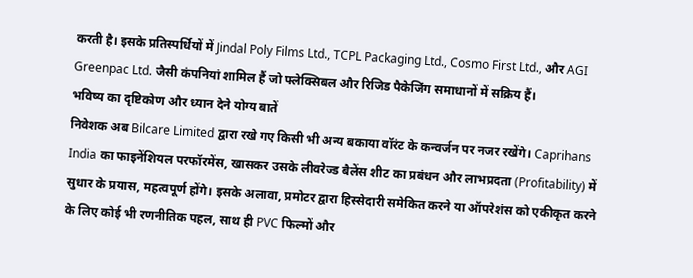करती है। इसके प्रतिस्पर्धियों में Jindal Poly Films Ltd., TCPL Packaging Ltd., Cosmo First Ltd., और AGI Greenpac Ltd. जैसी कंपनियां शामिल हैं जो फ्लेक्सिबल और रिजिड पैकेजिंग समाधानों में सक्रिय हैं।
भविष्य का दृष्टिकोण और ध्यान देने योग्य बातें
निवेशक अब Bilcare Limited द्वारा रखे गए किसी भी अन्य बकाया वॉरंट के कन्वर्जन पर नजर रखेंगे। Caprihans India का फाइनेंशियल परफॉरमेंस, खासकर उसके लीवरेज्ड बैलेंस शीट का प्रबंधन और लाभप्रदता (Profitability) में सुधार के प्रयास, महत्वपूर्ण होंगे। इसके अलावा, प्रमोटर द्वारा हिस्सेदारी समेकित करने या ऑपरेशंस को एकीकृत करने के लिए कोई भी रणनीतिक पहल, साथ ही PVC फिल्मों और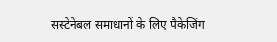सस्टेनेबल समाधानों के लिए पैकेजिंग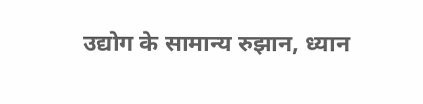उद्योग के सामान्य रुझान, ध्यान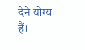देने योग्य हैं।